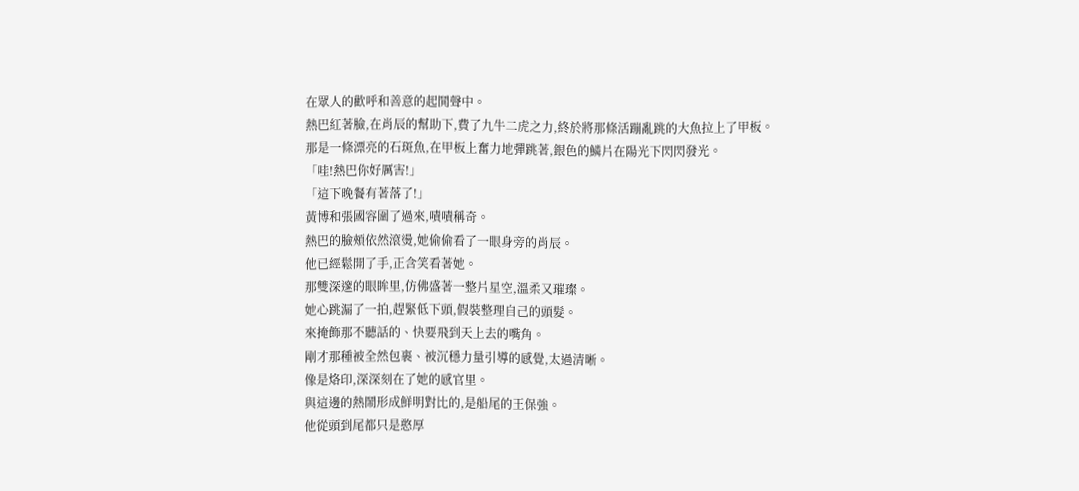在眾人的歡呼和善意的起鬨聲中。
熱巴紅著臉,在肖辰的幫助下,費了九牛二虎之力,終於將那條活蹦亂跳的大魚拉上了甲板。
那是一條漂亮的石斑魚,在甲板上奮力地彈跳著,銀色的鱗片在陽光下閃閃發光。
「哇!熱巴你好厲害!」
「這下晚餐有著落了!」
黃博和張國容圍了過來,嘖嘖稱奇。
熱巴的臉頰依然滾燙,她偷偷看了一眼身旁的肖辰。
他已經鬆開了手,正含笑看著她。
那雙深邃的眼眸里,仿佛盛著一整片星空,溫柔又璀璨。
她心跳漏了一拍,趕緊低下頭,假裝整理自己的頭髮。
來掩飾那不聽話的、快要飛到天上去的嘴角。
剛才那種被全然包裹、被沉穩力量引導的感覺,太過清晰。
像是烙印,深深刻在了她的感官里。
與這邊的熱鬧形成鮮明對比的,是船尾的王保強。
他從頭到尾都只是憨厚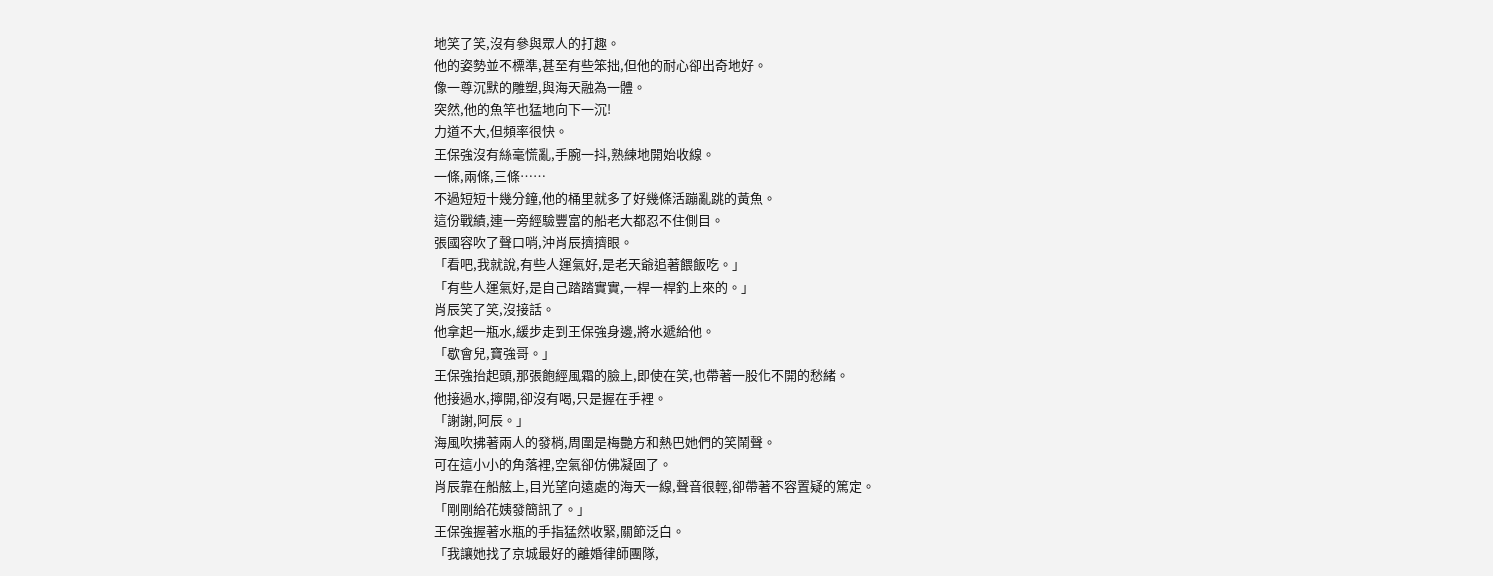地笑了笑,沒有參與眾人的打趣。
他的姿勢並不標準,甚至有些笨拙,但他的耐心卻出奇地好。
像一尊沉默的雕塑,與海天融為一體。
突然,他的魚竿也猛地向下一沉!
力道不大,但頻率很快。
王保強沒有絲毫慌亂,手腕一抖,熟練地開始收線。
一條,兩條,三條……
不過短短十幾分鐘,他的桶里就多了好幾條活蹦亂跳的黃魚。
這份戰績,連一旁經驗豐富的船老大都忍不住側目。
張國容吹了聲口哨,沖肖辰擠擠眼。
「看吧,我就說,有些人運氣好,是老天爺追著餵飯吃。」
「有些人運氣好,是自己踏踏實實,一桿一桿釣上來的。」
肖辰笑了笑,沒接話。
他拿起一瓶水,緩步走到王保強身邊,將水遞給他。
「歇會兒,寶強哥。」
王保強抬起頭,那張飽經風霜的臉上,即使在笑,也帶著一股化不開的愁緒。
他接過水,擰開,卻沒有喝,只是握在手裡。
「謝謝,阿辰。」
海風吹拂著兩人的發梢,周圍是梅艷方和熱巴她們的笑鬧聲。
可在這小小的角落裡,空氣卻仿佛凝固了。
肖辰靠在船舷上,目光望向遠處的海天一線,聲音很輕,卻帶著不容置疑的篤定。
「剛剛給花姨發簡訊了。」
王保強握著水瓶的手指猛然收緊,關節泛白。
「我讓她找了京城最好的離婚律師團隊,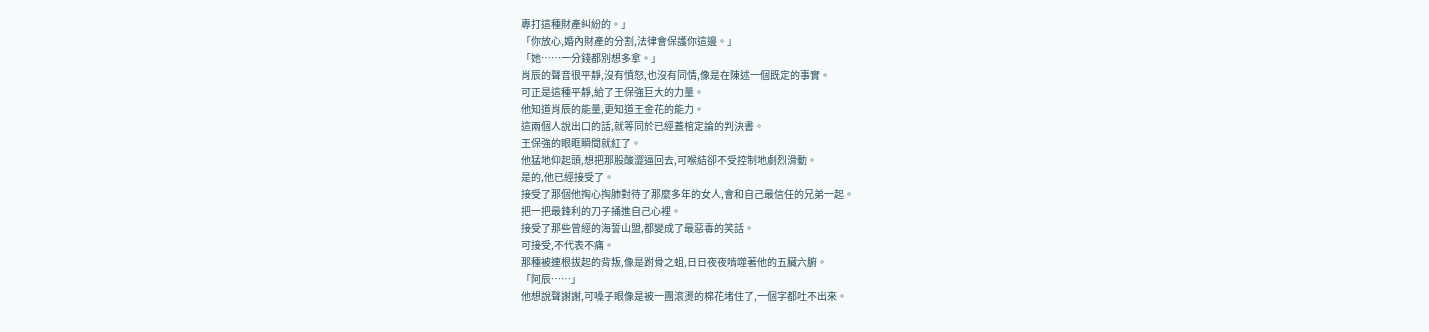專打這種財產糾紛的。」
「你放心,婚內財產的分割,法律會保護你這邊。」
「她……一分錢都別想多拿。」
肖辰的聲音很平靜,沒有憤怒,也沒有同情,像是在陳述一個既定的事實。
可正是這種平靜,給了王保強巨大的力量。
他知道肖辰的能量,更知道王金花的能力。
這兩個人說出口的話,就等同於已經蓋棺定論的判決書。
王保強的眼眶瞬間就紅了。
他猛地仰起頭,想把那股酸澀逼回去,可喉結卻不受控制地劇烈滑動。
是的,他已經接受了。
接受了那個他掏心掏肺對待了那麼多年的女人,會和自己最信任的兄弟一起。
把一把最鋒利的刀子捅進自己心裡。
接受了那些曾經的海誓山盟,都變成了最惡毒的笑話。
可接受,不代表不痛。
那種被連根拔起的背叛,像是跗骨之蛆,日日夜夜啃噬著他的五臟六腑。
「阿辰……」
他想說聲謝謝,可嗓子眼像是被一團滾燙的棉花堵住了,一個字都吐不出來。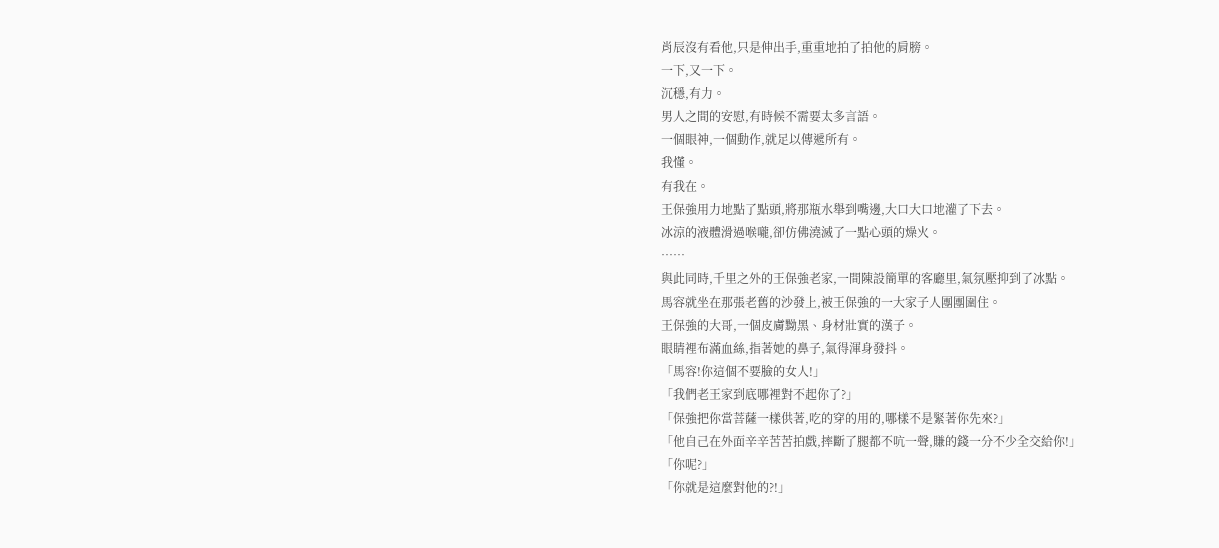肖辰沒有看他,只是伸出手,重重地拍了拍他的肩膀。
一下,又一下。
沉穩,有力。
男人之間的安慰,有時候不需要太多言語。
一個眼神,一個動作,就足以傳遞所有。
我懂。
有我在。
王保強用力地點了點頭,將那瓶水舉到嘴邊,大口大口地灌了下去。
冰涼的液體滑過喉嚨,卻仿佛澆滅了一點心頭的燥火。
……
與此同時,千里之外的王保強老家,一間陳設簡單的客廳里,氣氛壓抑到了冰點。
馬容就坐在那張老舊的沙發上,被王保強的一大家子人團團圍住。
王保強的大哥,一個皮膚黝黑、身材壯實的漢子。
眼睛裡布滿血絲,指著她的鼻子,氣得渾身發抖。
「馬容!你這個不要臉的女人!」
「我們老王家到底哪裡對不起你了?」
「保強把你當菩薩一樣供著,吃的穿的用的,哪樣不是緊著你先來?」
「他自己在外面辛辛苦苦拍戲,摔斷了腿都不吭一聲,賺的錢一分不少全交給你!」
「你呢?」
「你就是這麼對他的?!」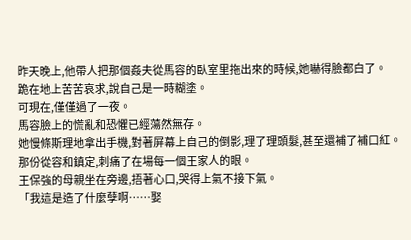昨天晚上,他帶人把那個姦夫從馬容的臥室里拖出來的時候,她嚇得臉都白了。
跪在地上苦苦哀求,說自己是一時糊塗。
可現在,僅僅過了一夜。
馬容臉上的慌亂和恐懼已經蕩然無存。
她慢條斯理地拿出手機,對著屏幕上自己的倒影,理了理頭髮,甚至還補了補口紅。
那份從容和鎮定,刺痛了在場每一個王家人的眼。
王保強的母親坐在旁邊,捂著心口,哭得上氣不接下氣。
「我這是造了什麼孽啊……娶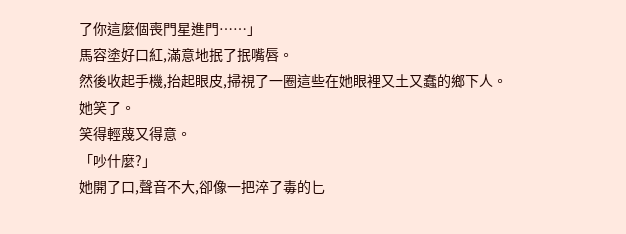了你這麼個喪門星進門……」
馬容塗好口紅,滿意地抿了抿嘴唇。
然後收起手機,抬起眼皮,掃視了一圈這些在她眼裡又土又蠢的鄉下人。
她笑了。
笑得輕蔑又得意。
「吵什麼?」
她開了口,聲音不大,卻像一把淬了毒的匕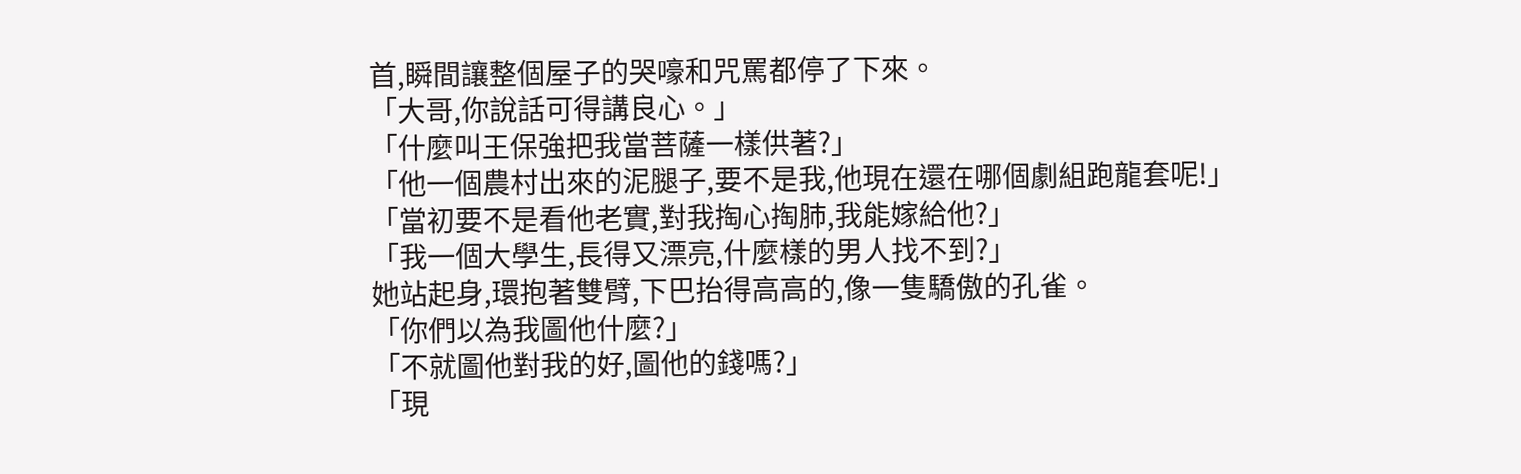首,瞬間讓整個屋子的哭嚎和咒罵都停了下來。
「大哥,你說話可得講良心。」
「什麼叫王保強把我當菩薩一樣供著?」
「他一個農村出來的泥腿子,要不是我,他現在還在哪個劇組跑龍套呢!」
「當初要不是看他老實,對我掏心掏肺,我能嫁給他?」
「我一個大學生,長得又漂亮,什麼樣的男人找不到?」
她站起身,環抱著雙臂,下巴抬得高高的,像一隻驕傲的孔雀。
「你們以為我圖他什麼?」
「不就圖他對我的好,圖他的錢嗎?」
「現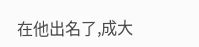在他出名了,成大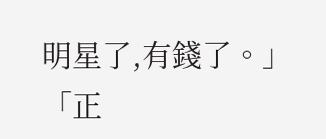明星了,有錢了。」
「正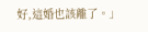好,這婚也該離了。」